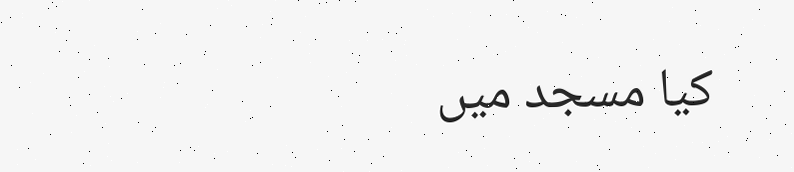کیا مسجد میں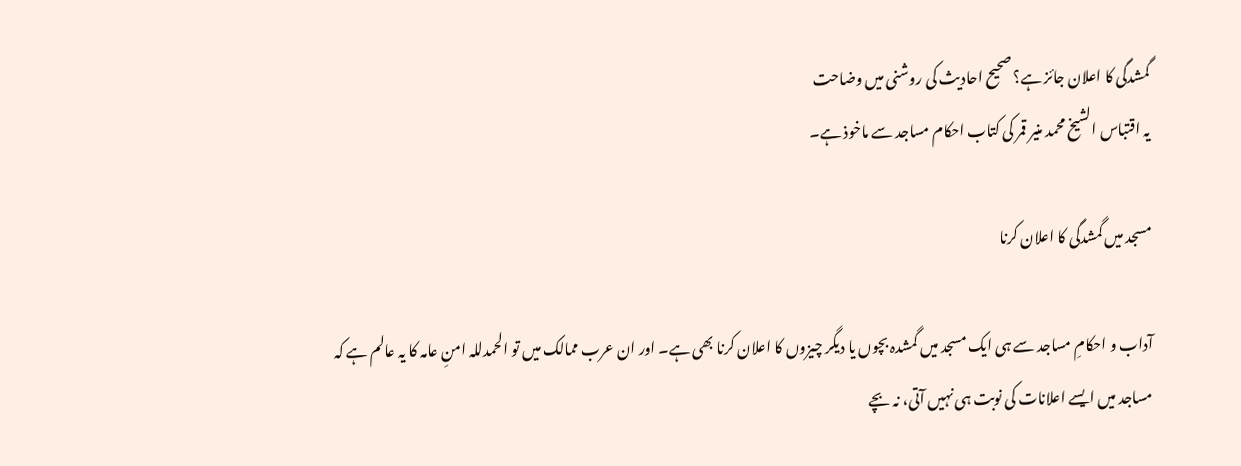گمشدگی کا اعلان جائز ہے؟ صحیح احادیث کی روشنی میں وضاحت
یہ اقتباس الشیخ محمد منیر قمر کی کتاب احکام مساجد سے ماخوذ ہے۔

مسجد میں گمشدگی کا اعلان کرنا

آداب و احکامِ مساجد سے ہی ایک مسجد میں گمشدہ بچوں یا دیگر چیزوں کا اعلان کرنا بھی ہے۔ اور ان عرب ممالک میں تو الحمدللہ امنِ عامہ کا یہ عالم ہے کہ مساجد میں ایسے اعلانات کی نوبت ہی نہیں آتی، نہ بچے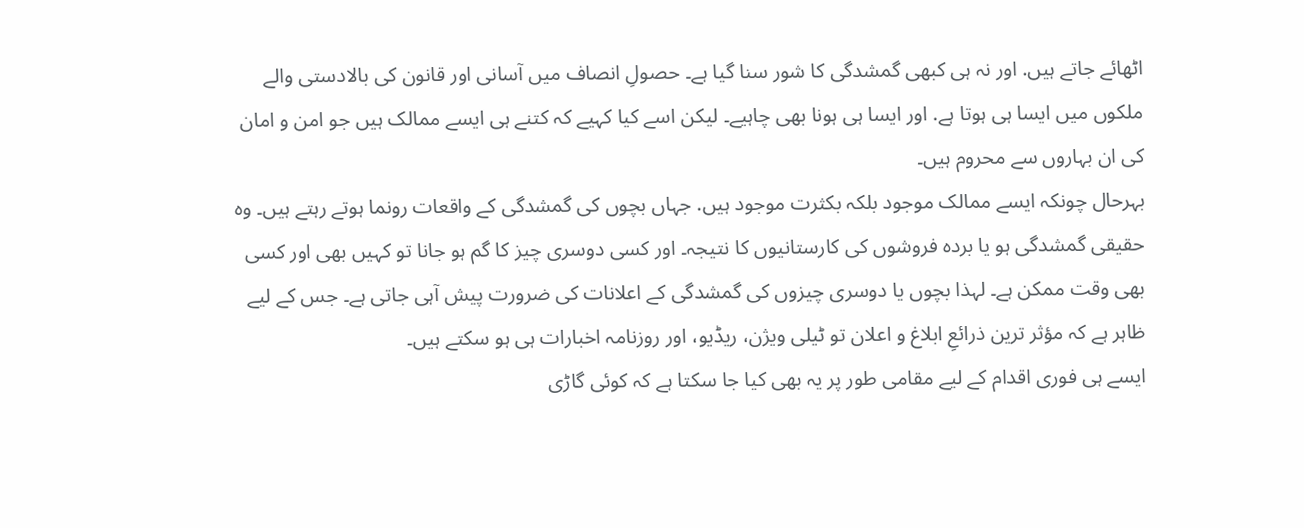اٹھائے جاتے ہیں. اور نہ ہی کبھی گمشدگی کا شور سنا گیا ہے۔ حصولِ انصاف میں آسانی اور قانون کی بالادستی والے ملکوں میں ایسا ہی ہوتا ہے. اور ایسا ہی ہونا بھی چاہیے۔ لیکن اسے کیا کہیے کہ کتنے ہی ایسے ممالک ہیں جو امن و امان کی ان بہاروں سے محروم ہیں۔
بہرحال چونکہ ایسے ممالک موجود بلکہ بکثرت موجود ہیں. جہاں بچوں کی گمشدگی کے واقعات رونما ہوتے رہتے ہیں۔ وہ حقیقی گمشدگی ہو یا بردہ فروشوں کی کارستانیوں کا نتیجہ۔ اور کسی دوسری چیز کا گم ہو جانا تو کہیں بھی اور کسی بھی وقت ممکن ہے۔ لہذا بچوں یا دوسری چیزوں کی گمشدگی کے اعلانات کی ضرورت پیش آہی جاتی ہے۔ جس کے لیے ظاہر ہے کہ مؤثر ترین ذرائعِ ابلاغ و اعلان تو ٹیلی ویژن، ریڈیو، اور روزنامہ اخبارات ہی ہو سکتے ہیں۔
ایسے ہی فوری اقدام کے لیے مقامی طور پر یہ بھی کیا جا سکتا ہے کہ کوئی گاڑی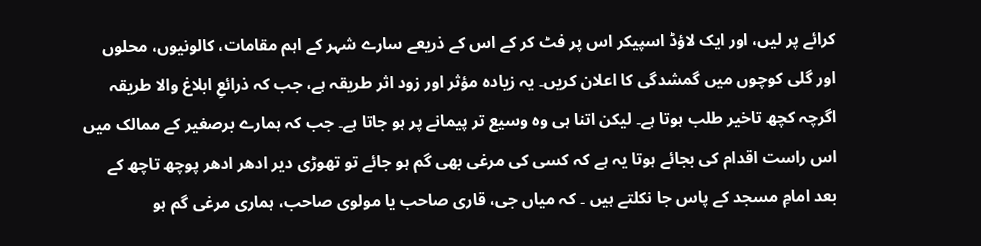کرائے پر لیں، اور ایک لاؤڈ اسپیکر اس پر فٹ کر کے اس کے ذریعے سارے شہر کے اہم مقامات، کالونیوں، محلوں اور گلی کوچوں میں گمشدگی کا اعلان کریں۔ یہ زیادہ مؤثر اور زود اثر طریقہ ہے، جب کہ ذرائعِ ابلاغ والا طریقہ اگرچہ کچھ تاخیر طلب ہوتا ہے۔ لیکن اتنا ہی وہ وسیع تر پیمانے پر ہو جاتا ہے۔ جب کہ ہمارے برصغیر کے ممالک میں اس راست اقدام کی بجائے ہوتا یہ ہے کہ کسی کی مرغی بھی گم ہو جائے تو تھوڑی دیر ادھر ادھر پوچھ تاچھ کے بعد امامِ مسجد کے پاس جا نکلتے ہیں ۔ کہ میاں جی، قاری صاحب یا مولوی صاحب، ہماری مرغی گم ہو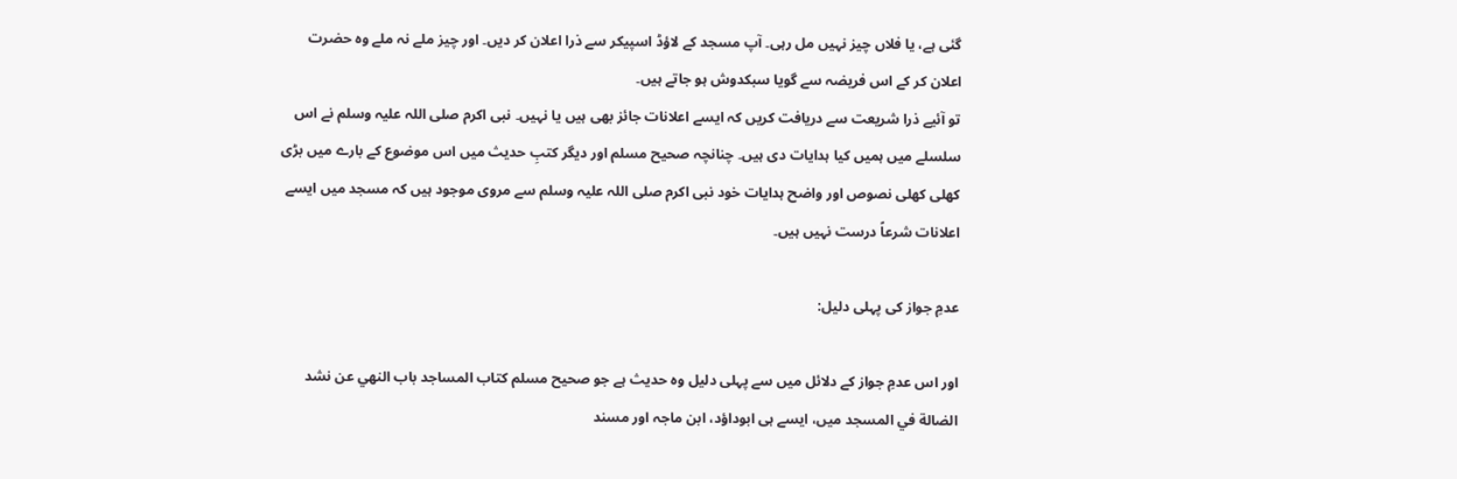گئی ہے، یا فلاں چیز نہیں مل رہی۔ آپ مسجد کے لاؤڈ اسپیکر سے ذرا اعلان کر دیں۔ اور چیز ملے نہ ملے وہ حضرت اعلان کر کے اس فریضہ سے گویا سبکدوش ہو جاتے ہیں۔
تو آئیے ذرا شریعت سے دریافت کریں کہ ایسے اعلانات جائز بھی ہیں یا نہیں۔ نبی اکرم صلی اللہ علیہ وسلم نے اس سلسلے میں ہمیں کیا ہدایات دی ہیں۔ چنانچہ صحیح مسلم اور دیگر کتبِ حدیث میں اس موضوع کے بارے میں بڑی کھلی کھلی نصوص اور واضح ہدایات خود نبی اکرم صلی اللہ علیہ وسلم سے مروی موجود ہیں کہ مسجد میں ایسے اعلانات شرعاً درست نہیں ہیں۔

عدمِ جواز کی پہلی دلیل:

اور اس عدمِ جواز کے دلائل میں سے پہلی دلیل وہ حدیث ہے جو صحیح مسلم کتاب المساجد باب النهي عن نشد الضالة في المسجد میں، ایسے ہی ابوداؤد، ابن ماجہ اور مسند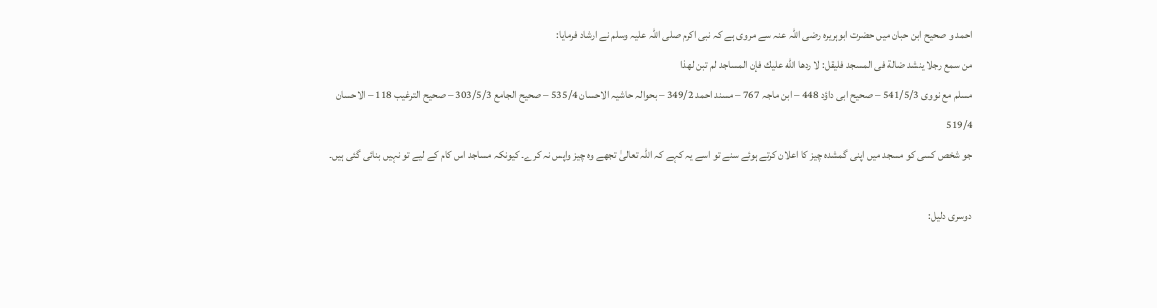احمد و صحیح ابن حبان میں حضرت ابوہریرہ رضی اللہ عنہ سے مروی ہے کہ نبی اکرم صلی اللہ علیہ وسلم نے ارشاد فرمایا:
من سمع رجلا ينشد ضالة فى المسجد فليقل: لا ردها الله عليك فإن المساجد لم تبن لهذا
مسلم مع نووی 541/5/3 – صحیح ابی داؤد 448 – ابن ماجہ 767 – مسند احمد 349/2 – بحوالہ حاشیہ الاحسان 535/4 – صحیح الجامع 303/5/3 – صحیح الترغیب 118 – الاحسان 519/4
جو شخص کسی کو مسجد میں اپنی گمشدہ چیز کا اعلان کرتے ہوئے سنے تو اسے یہ کہے کہ اللہ تعالیٰ تجھے وہ چیز واپس نہ کرے۔ کیونکہ مساجد اس کام کے لیے تو نہیں بنائی گئی ہیں۔

دوسری دلیل: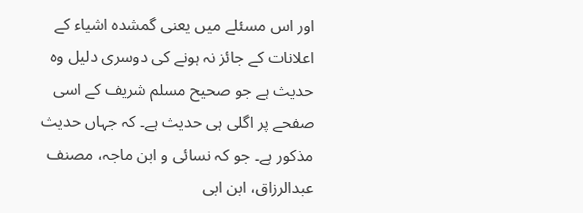اور اس مسئلے میں یعنی گمشدہ اشیاء کے اعلانات کے جائز نہ ہونے کی دوسری دلیل وہ حدیث ہے جو صحیح مسلم شریف کے اسی صفحے پر اگلی ہی حدیث ہے۔ کہ جہاں حدیث مذکور ہے۔ جو کہ نسائی و ابن ماجہ، مصنف عبدالرزاق، ابن ابی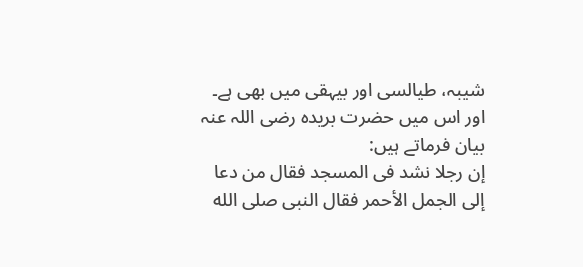شیبہ، طیالسی اور بیہقی میں بھی ہے۔ اور اس میں حضرت بریدہ رضی اللہ عنہ بیان فرماتے ہیں:
إن رجلا نشد فى المسجد فقال من دعا إلى الجمل الأحمر فقال النبى صلى الله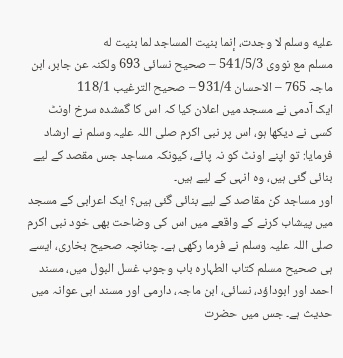عليه وسلم لا وجدت، إنما بنيت المساجد لما بنيت له
مسلم مع نووی 541/5/3 – صحیح نسائی 693 ولکنہ عن جابر، ابن ماجہ 765 – الاحسان 931/4 – صحیح الترغیب 118/1
ایک آدمی نے مسجد میں اعلان کیا کہ اس کا گمشدہ سرخ اونٹ کسی نے دیکھا ہو، اس پر نبی اکرم صلی اللہ علیہ وسلم نے ارشاد فرمایا: تو اپنے اونٹ کو نہ پائے، کیونکہ مساجد جس مقصد کے لیے بنائی گئی ہیں، وہ انہی کے لیے ہیں۔
اور مساجد کن مقاصد کے لیے بنائی گئی ہیں؟ ایک اعرابی کے مسجد میں پیشاب کرنے کے واقعے میں اس کی وضاحت بھی خود نبی اکرم صلی اللہ علیہ وسلم نے فرما رکھی ہے۔ چنانچہ صحیح بخاری، ایسے ہی صحیح مسلم کتاب الطہارہ باب وجوب غسل البول میں، مسند احمد اور ابوداؤد، نسائی، ابن ماجہ، دارمی اور مسند ابی عوانہ میں حدیث ہے۔ جس میں حضرت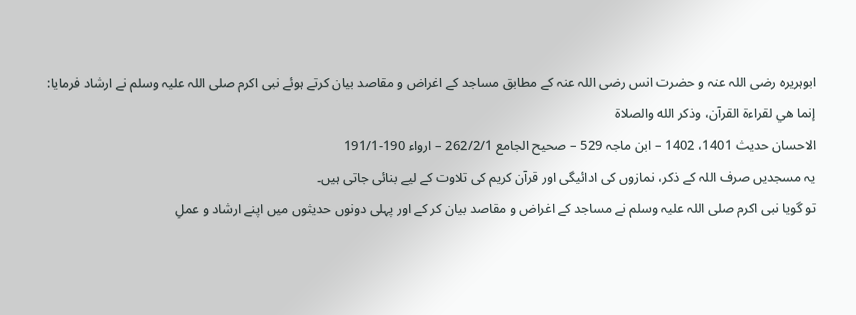ابوہریرہ رضی اللہ عنہ و حضرت انس رضی اللہ عنہ کے مطابق مساجد کے اغراض و مقاصد بیان کرتے ہوئے نبی اکرم صلی اللہ علیہ وسلم نے ارشاد فرمایا:
إنما هي لقراءة القرآن، وذكر الله والصلاة
الاحسان حدیث 1401، 1402 – ابن ماجہ 529 – صحیح الجامع 262/2/1 – ارواء 190-191/1
یہ مسجدیں صرف اللہ کے ذکر، نمازوں کی ادائیگی اور قرآن کریم کی تلاوت کے لیے بنائی جاتی ہیں۔
تو گویا نبی اکرم صلی اللہ علیہ وسلم نے مساجد کے اغراض و مقاصد بیان کر کے اور پہلی دونوں حدیثوں میں اپنے ارشاد و عملِ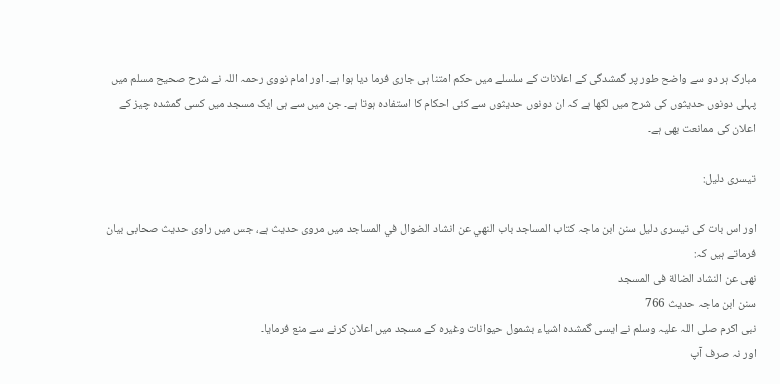مبارک ہر دو سے واضح طور پر گمشدگی کے اعلانات کے سلسلے میں حکم امتنا ہی جاری فرما دیا ہوا ہے۔ اور امام نووی رحمہ اللہ نے شرح صحیح مسلم میں پہلی دونوں حدیثوں کی شرح میں لکھا ہے کہ ان دونوں حدیثوں سے کئی احکام کا استفادہ ہوتا ہے۔ جن میں سے ہی ایک مسجد میں کسی گمشدہ چیز کے اعلان کی ممانعت بھی ہے۔

تیسری دلیل:

اور اس بات کی تیسری دلیل سنن ابن ماجہ کتاب المساجد باب النهي عن انشاد الضوال في المساجد میں مروی حدیث ہے، جس میں راوی حدیث صحابی بیان فرماتے ہیں کہ:
نهى عن النشاد الضالة فى المسجد
سنن ابن ماجہ حدیث 766
نبی اکرم صلی اللہ علیہ وسلم نے ایسی گمشدہ اشیاء بشمول حیوانات وغیرہ کے مسجد میں اعلان کرنے سے منع فرمایا۔
اور نہ صرف آپ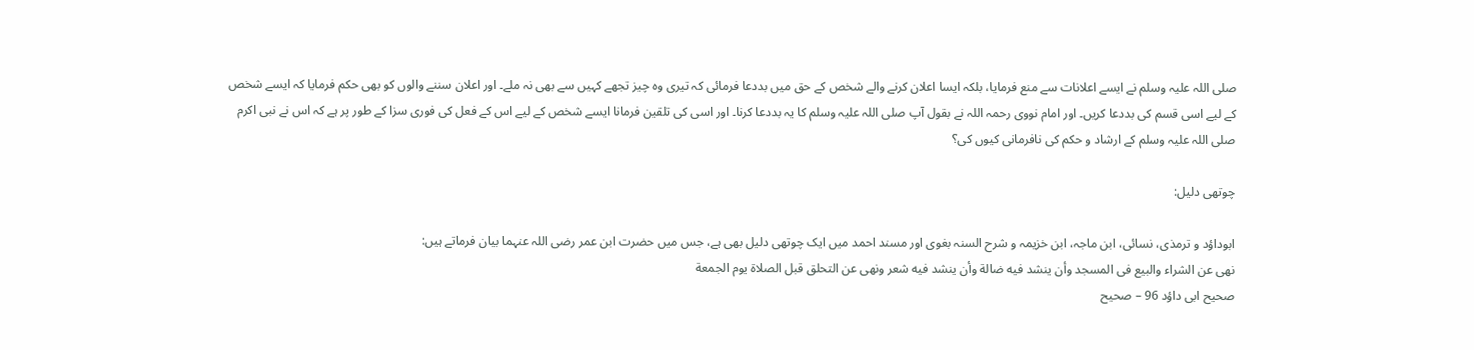صلی اللہ علیہ وسلم نے ایسے اعلانات سے منع فرمایا، بلکہ ایسا اعلان کرنے والے شخص کے حق میں بددعا فرمائی کہ تیری وہ چیز تجھے کہیں سے بھی نہ ملے۔ اور اعلان سننے والوں کو بھی حکم فرمایا کہ ایسے شخص کے لیے اسی قسم کی بددعا کریں۔ اور امام نووی رحمہ اللہ نے بقول آپ صلی اللہ علیہ وسلم کا یہ بددعا کرنا۔ اور اسی کی تلقین فرمانا ایسے شخص کے لیے اس کے فعل کی فوری سزا کے طور پر ہے کہ اس نے نبی اکرم صلی اللہ علیہ وسلم کے ارشاد و حکم کی نافرمانی کیوں کی؟

چوتھی دلیل:

ابوداؤد و ترمذی، نسائی، ابن ماجہ، ابن خزیمہ و شرح السنہ بغوی اور مسند احمد میں ایک چوتھی دلیل بھی ہے، جس میں حضرت ابن عمر رضی اللہ عنہما بیان فرماتے ہیں:
نهى عن الشراء والبيع فى المسجد وأن ينشد فيه ضالة وأن ينشد فيه شعر ونهى عن التحلق قبل الصلاة يوم الجمعة
صحیح ابی داؤد 96 – صحیح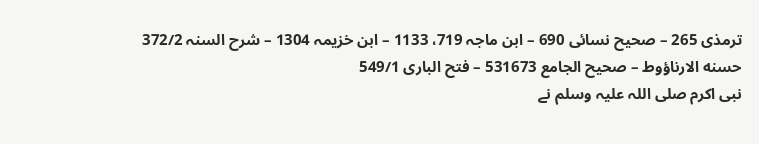ترمذی 265 – صحیح نسائی 690 – ابن ماجہ 719، 1133 – ابن خزیمہ 1304 – شرح السنہ 372/2 حسنه الارناؤوط – صحیح الجامع 531673 – فتح الباری 549/1
نبی اکرم صلی اللہ علیہ وسلم نے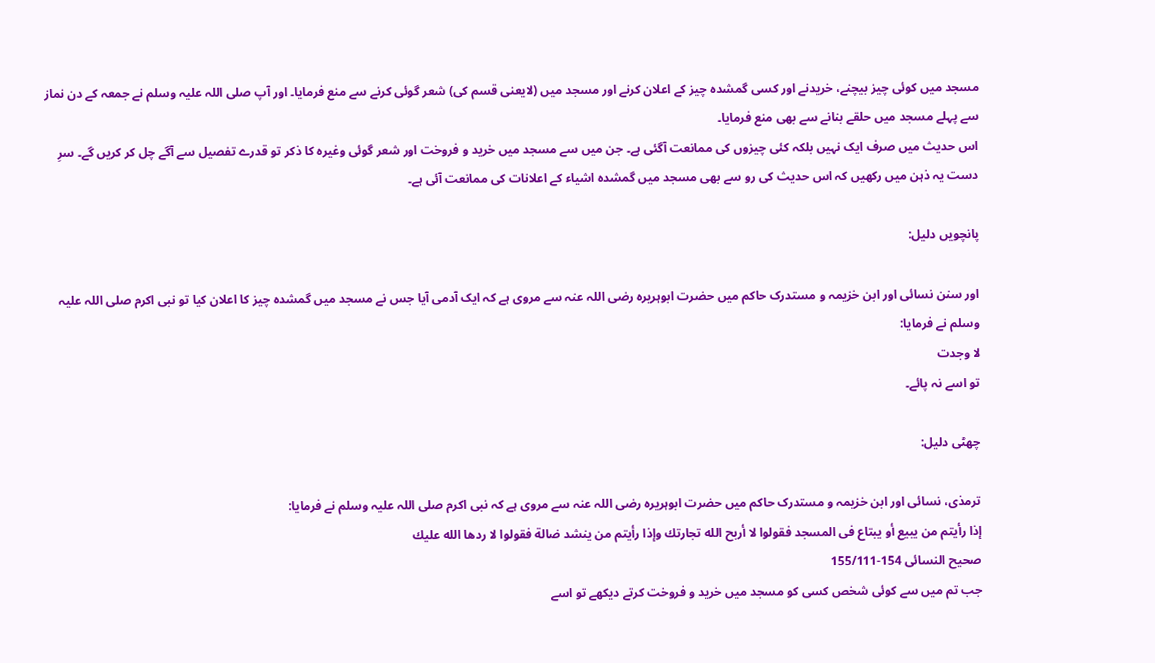مسجد میں کوئی چیز بیچنے، خریدنے اور کسی گمشدہ چیز کے اعلان کرنے اور مسجد میں (لایعنی قسم کی) شعر گوئی کرنے سے منع فرمایا۔ اور آپ صلی اللہ علیہ وسلم نے جمعہ کے دن نماز سے پہلے مسجد میں حلقے بنانے سے بھی منع فرمایا۔
اس حدیث میں صرف ایک نہیں بلکہ کئی چیزوں کی ممانعت آگئی ہے۔ جن میں سے مسجد میں خرید و فروخت اور شعر گوئی وغیرہ کا ذکر تو قدرے تفصیل سے آگے چل کر کریں گے۔ سرِ دست یہ ذہن میں رکھیں کہ اس حدیث کی رو سے بھی مسجد میں گمشدہ اشیاء کے اعلانات کی ممانعت آئی ہے۔

پانچویں دلیل:

اور سنن نسائی اور ابن خزیمہ و مستدرک حاکم میں حضرت ابوہریرہ رضی اللہ عنہ سے مروی ہے کہ ایک آدمی آیا جس نے مسجد میں گمشدہ چیز کا اعلان کیا تو نبی اکرم صلی اللہ علیہ وسلم نے فرمایا:
لا وجدت
تو اسے نہ پائے۔

چھٹی دلیل:

ترمذی، نسائی اور ابن خزیمہ و مستدرک حاکم میں حضرت ابوہریرہ رضی اللہ عنہ سے مروی ہے کہ نبی اکرم صلی اللہ علیہ وسلم نے فرمایا:
إذا رأيتم من يبيع أو يبتاع فى المسجد فقولوا لا أربح الله تجارتك وإذا رأيتم من ينشد ضالة فقولوا لا ردها الله عليك
صحیح النسائی 154-155/111
جب تم میں سے کوئی شخص کسی کو مسجد میں خرید و فروخت کرتے دیکھے تو اسے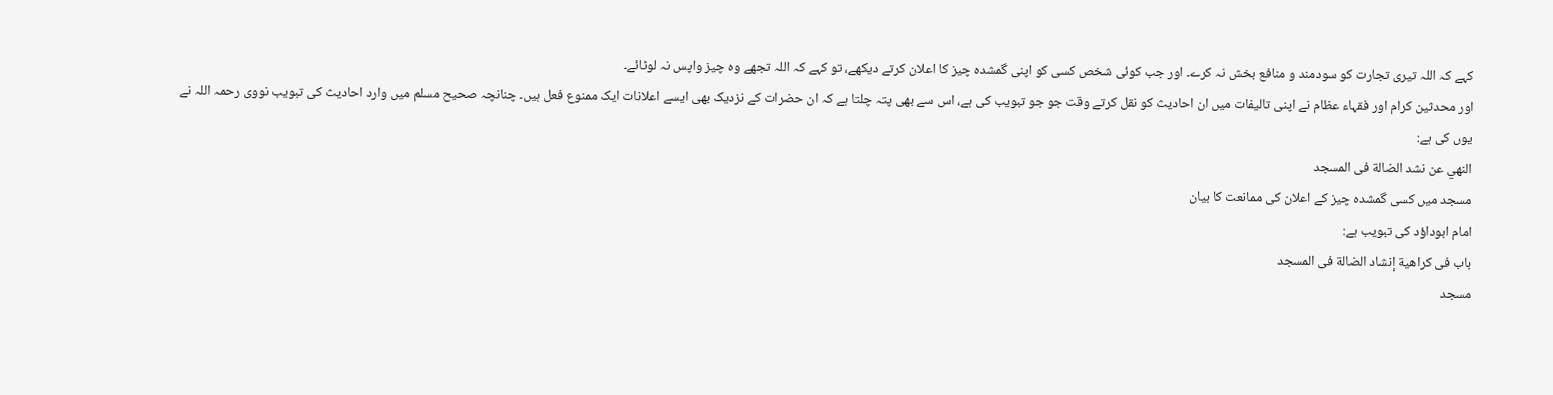کہے کہ اللہ تیری تجارت کو سودمند و منافع بخش نہ کرے۔ اور جب کوئی شخص کسی کو اپنی گمشدہ چیز کا اعلان کرتے دیکھے، تو کہے کہ اللہ تجھے وہ چیز واپس نہ لوٹائے۔
اور محدثین کرام اور فقہاء عظام نے اپنی تالیفات میں ان احادیث کو نقل کرتے وقت جو جو تبویب کی ہے، اس سے بھی پتہ چلتا ہے کہ ان حضرات کے نزدیک بھی ایسے اعلانات ایک ممنوع فعل ہیں۔ چنانچہ صحیح مسلم میں وارد احادیث کی تبویب نووی رحمہ اللہ نے یوں کی ہے:
النهي عن نشد الضالة فى المسجد
مسجد میں کسی گمشدہ چیز کے اعلان کی ممانعت کا بیان
امام ابوداؤد کی تبویب ہے:
باب فى كراهية إنشاد الضالة فى المسجد
مسجد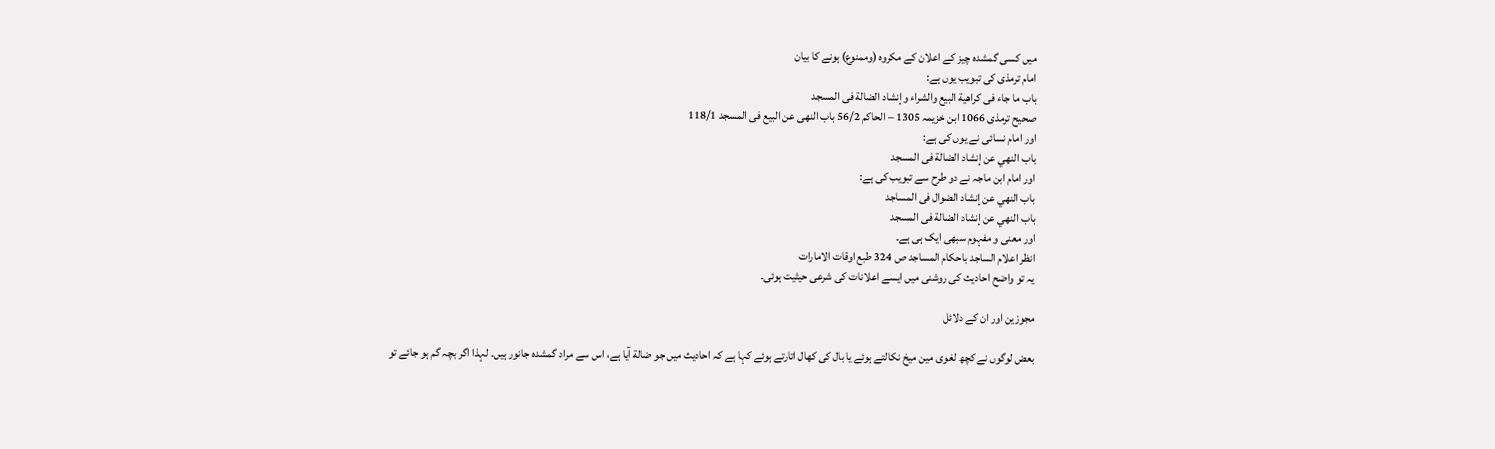میں کسی گمشدہ چیز کے اعلان کے مکروہ (وممنوع) ہونے کا بیان
امام ترمذی کی تبویب یوں ہے:
باب ما جاء فى كراهية البيع والشراء وإنشاد الضالة فى المسجد
صحیح ترمذی 1066 ابن خزیمہ 1305 – الحاکم 56/2 باب النھی عن البیع فی المسجد 118/1
اور امام نسائی نے یوں کی ہے:
باب النهي عن إنشاد الضالة فى المسجد
اور امام ابن ماجہ نے دو طرح سے تبویب کی ہے:
باب النهي عن إنشاد الضوال فى المساجد
باب النهي عن إنشاد الضالة فى المسجد
اور معنی و مفہوم سبھی ایک ہی ہے۔
انظر اعلام الساجد باحکام المساجد ص 324 طبع اوقات الامارات
یہ تو واضح احادیث کی روشنی میں ایسے اعلانات کی شرعی حیثیت ہوئی۔

مجوزین اور ان کے دلائل

بعض لوگوں نے کچھ لغوی مین میخ نکالتے ہوئے یا بال کی کھال اتارتے ہوئے کہا ہے کہ احادیث میں جو ضالة آیا ہے، اس سے مراد گمشدہ جانور ہیں۔ لہذا اگر بچہ گم ہو جائے تو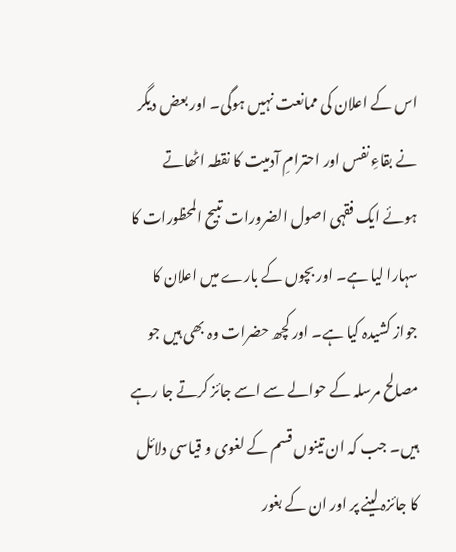اس کے اعلان کی ممانعت نہیں ہوگی۔ اور بعض دیگر نے بقاءِ نفس اور احترامِ آدمیت کا نقطہ اٹھاتے ہوئے ایک فقہی اصول الضرورات تبيح المحظورات کا سہارا لیا ہے۔ اور بچوں کے بارے میں اعلان کا جواز کشیدہ کیا ہے۔ اور کچھ حضرات وہ بھی ہیں جو مصالح مرسلہ کے حوالے سے اسے جائز کرتے جا رہے ہیں۔ جب کہ ان تینوں قسم کے لغوی و قیاسی دلائل کا جائزہ لینے پر اور ان کے بغور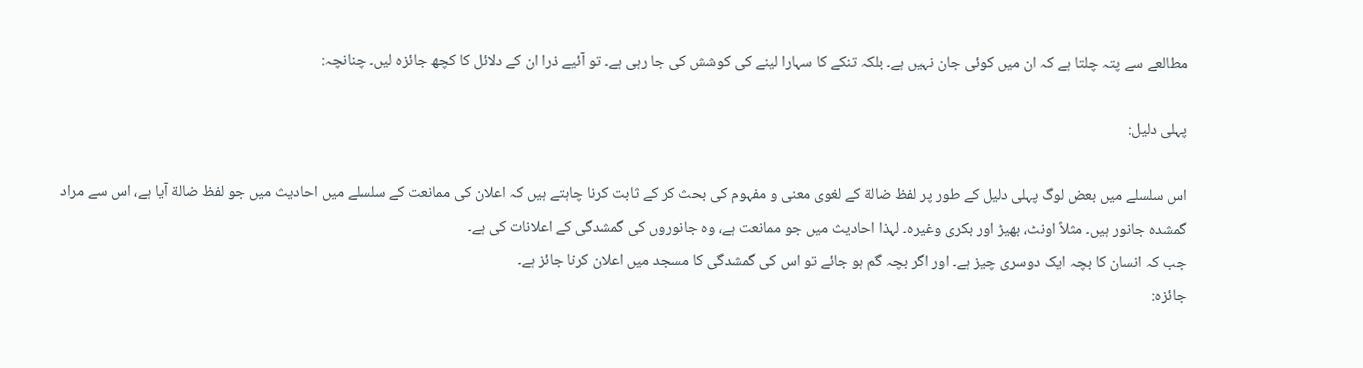مطالعے سے پتہ چلتا ہے کہ ان میں کوئی جان نہیں ہے۔ بلکہ تنکے کا سہارا لینے کی کوشش کی جا رہی ہے۔ تو آئیے ذرا ان کے دلائل کا کچھ جائزہ لیں۔ چنانچہ:

پہلی دلیل:

اس سلسلے میں بعض لوگ پہلی دلیل کے طور پر لفظ ضالة کے لغوی معنی و مفہوم کی بحث کر کے ثابت کرنا چاہتے ہیں کہ اعلان کی ممانعت کے سلسلے میں احادیث میں جو لفظ ضالة آیا ہے، اس سے مراد گمشدہ جانور ہیں۔ مثلاً اونٹ، بھیڑ اور بکری وغیرہ۔ لہذا احادیث میں جو ممانعت ہے، وہ جانوروں کی گمشدگی کے اعلانات کی ہے۔
جب کہ انسان کا بچہ ایک دوسری چیز ہے۔ اور اگر بچہ گم ہو جائے تو اس کی گمشدگی کا مسجد میں اعلان کرنا جائز ہے۔
جائزہ: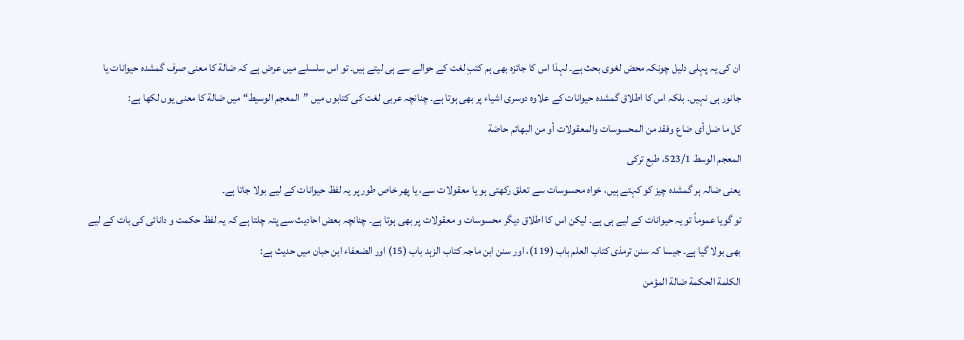ان کی یہ پہلی دلیل چونکہ محض لغوی بحث ہے۔ لہذا اس کا جائزہ بھی ہم کتبِ لغت کے حوالے سے ہی لیتے ہیں۔ تو اس سلسلے میں عرض ہے کہ ضالة کا معنی صرف گمشدہ حیوانات یا جانور ہی نہیں۔ بلکہ اس کا اطلاق گمشدہ حیوانات کے علاوہ دوسری اشیاء پر بھی ہوتا ہے۔ چنانچہ عربی لغت کی کتابوں میں ”المعجم الوسیط“ میں ضالة کا معنی یوں لکھا ہے:
كل ما ضل أى ضاع وفقد من المحسوسات والمعقولات أو من البهائم حاضة
المعجم الوسط 523/1، طبع ترکی
یعنی ضالہ ہر گمشدہ چیز کو کہتے ہیں، خواہ محسوسات سے تعلق رکھتی ہو یا معقولات سے، یا پھر خاص طور پر یہ لفظ حیوانات کے لیے بولا جاتا ہے۔
تو گویا عموماً تو یہ حیوانات کے لیے ہی ہے۔ لیکن اس کا اطلاق دیگر محسوسات و معقولات پر بھی ہوتا ہے۔ چنانچہ بعض احادیث سے پتہ چلتا ہے کہ یہ لفظ حکمت و دانائی کی بات کے لیے بھی بولا گیا ہے۔ جیسا کہ سنن ترمذی کتاب العلم باب (119)، اور سنن ابن ماجہ کتاب الزہد باب (15) اور الضعفاء ابن حبان میں حدیث ہے:
الكلمة الحكمة ضالة المؤمن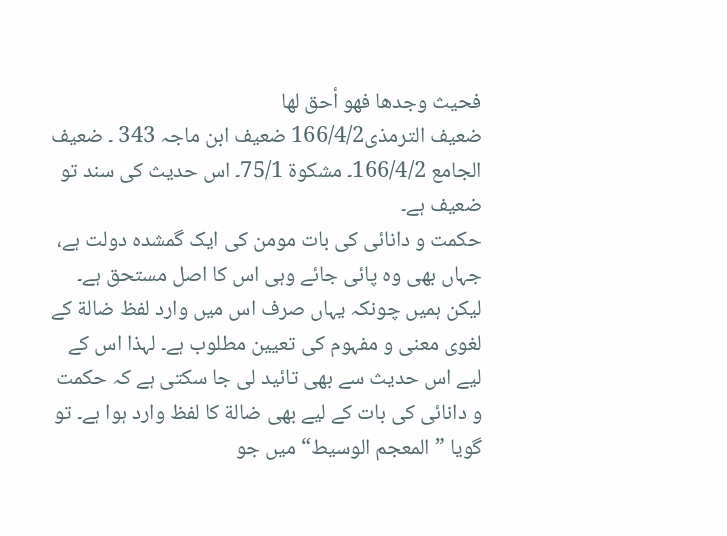فحيث وجدها فهو أحق لها
ضعیف الترمذی166/4/2 ضعیف ابن ماجہ 343 ۔ ضعیف الجامع 166/4/2۔ مشکوۃ 75/1۔ اس حدیث کی سند تو ضعیف ہے۔
حکمت و دانائی کی بات مومن کی ایک گمشدہ دولت ہے، جہاں بھی وہ پائی جائے وہی اس کا اصل مستحق ہے۔
لیکن ہمیں چونکہ یہاں صرف اس میں وارد لفظ ضالة کے لغوی معنی و مفہوم کی تعیین مطلوب ہے۔ لہذا اس کے لیے اس حدیث سے بھی تائید لی جا سکتی ہے کہ حکمت و دانائی کی بات کے لیے بھی ضالة کا لفظ وارد ہوا ہے۔ تو گویا ”المعجم الوسیط“ میں جو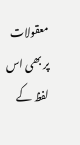معقولات پر بھی اس لفظ کے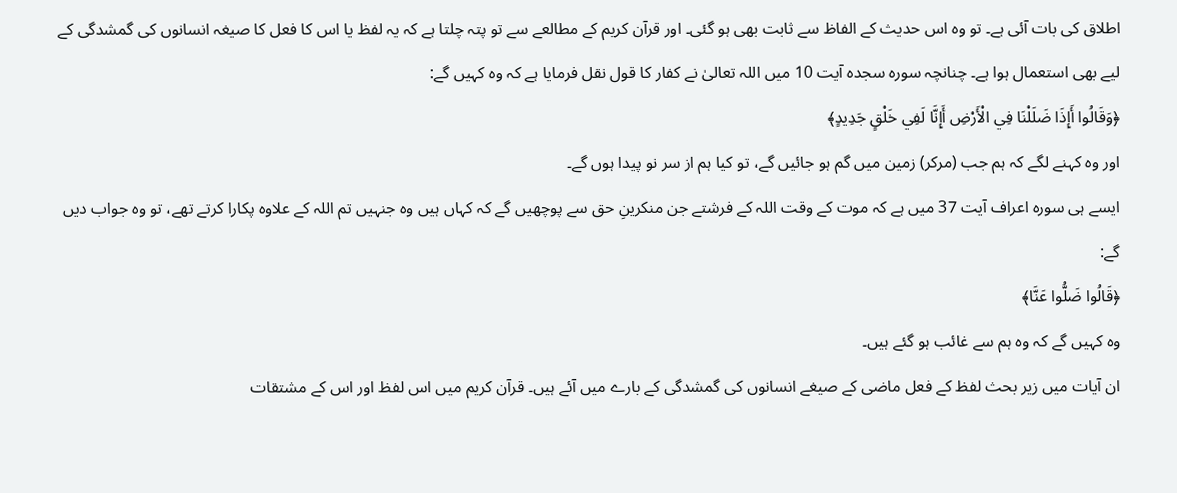اطلاق کی بات آئی ہے۔ تو وہ اس حدیث کے الفاظ سے ثابت بھی ہو گئی۔ اور قرآن کریم کے مطالعے سے تو پتہ چلتا ہے کہ یہ لفظ یا اس کا فعل کا صیغہ انسانوں کی گمشدگی کے لیے بھی استعمال ہوا ہے۔ چنانچہ سورہ سجدہ آیت 10 میں اللہ تعالیٰ نے کفار کا قول نقل فرمایا ہے کہ وہ کہیں گے:
﴿وَقَالُوا أَإِذَا ضَلَلْنَا فِي الْأَرْضِ أَإِنَّا لَفِي خَلْقٍ جَدِيدٍ﴾
اور وہ کہنے لگے کہ ہم جب (مرکر) زمین میں گم ہو جائیں گے، تو کیا ہم از سر نو پیدا ہوں گے۔
ایسے ہی سورہ اعراف آیت 37 میں ہے کہ موت کے وقت اللہ کے فرشتے جن منکرینِ حق سے پوچھیں گے کہ کہاں ہیں وہ جنہیں تم اللہ کے علاوہ پکارا کرتے تھے، تو وہ جواب دیں گے:
﴿قَالُوا ضَلُّوا عَنَّا﴾
وہ کہیں گے کہ وہ ہم سے غائب ہو گئے ہیں۔
ان آیات میں زیر بحث لفظ کے فعل ماضی کے صیغے انسانوں کی گمشدگی کے بارے میں آئے ہیں۔ قرآن کریم میں اس لفظ اور اس کے مشتقات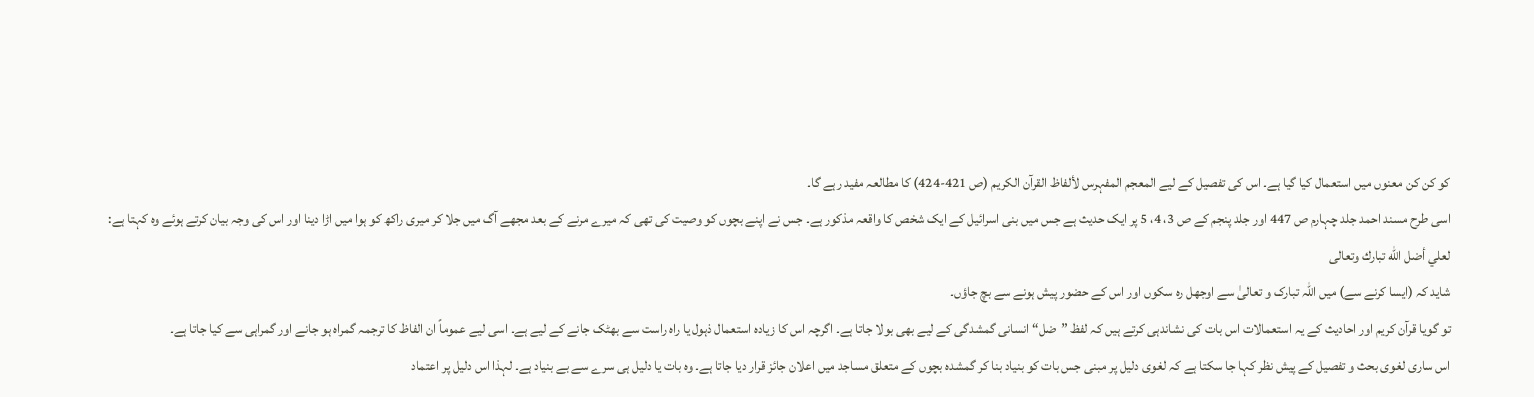کو کن کن معنوں میں استعمال کیا گیا ہے۔ اس کی تفصیل کے لیے المعجم المفہرس لألفاظ القرآن الكريم (ص 421-424) کا مطالعہ مفید رہے گا۔
اسی طرح مسند احمد جلد چہارم ص 447 اور جلد پنجم کے ص 3، 4، 5 پر ایک حدیث ہے جس میں بنی اسرائیل کے ایک شخص کا واقعہ مذکور ہے۔ جس نے اپنے بچوں کو وصیت کی تھی کہ میرے مرنے کے بعد مجھے آگ میں جلا کر میری راکھ کو ہوا میں اڑا دینا اور اس کی وجہ بیان کرتے ہوئے وہ کہتا ہے:
لعلي أضل الله تبارك وتعالى
شاید کہ (ایسا کرنے سے) میں اللہ تبارک و تعالیٰ سے اوجھل رہ سکوں اور اس کے حضور پیش ہونے سے بچ جاؤں۔
تو گویا قرآن کریم اور احادیث کے یہ استعمالات اس بات کی نشاندہی کرتے ہیں کہ لفظ ”ضل“ انسانی گمشدگی کے لیے بھی بولا جاتا ہے۔ اگرچہ اس کا زیادہ استعمال ذہول یا راہ راست سے بھٹک جانے کے لیے ہے۔ اسی لیے عموماً ان الفاظ کا ترجمہ گمراہ ہو جانے اور گمراہی سے کیا جاتا ہے۔
اس ساری لغوی بحث و تفصیل کے پیش نظر کہا جا سکتا ہے کہ لغوی دلیل پر مبنی جس بات کو بنیاد بنا کر گمشدہ بچوں کے متعلق مساجد میں اعلان جائز قرار دیا جاتا ہے۔ وہ بات یا دلیل ہی سرے سے بے بنیاد ہے۔ لہذا اس دلیل پر اعتماد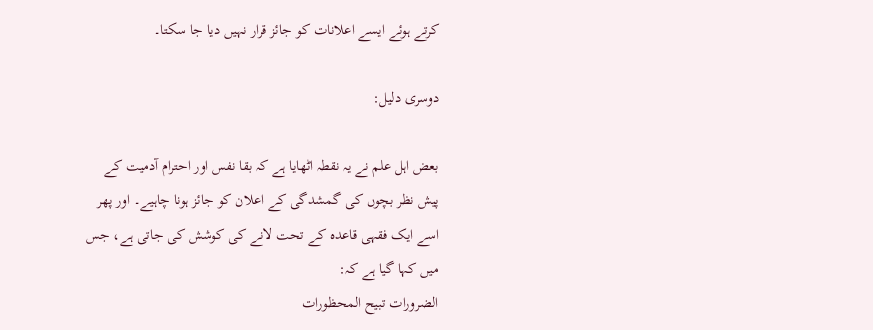کرتے ہوئے ایسے اعلانات کو جائز قرار نہیں دیا جا سکتا۔

دوسری دلیل:

بعض اہل علم نے یہ نقطہ اٹھایا ہے کہ بقا نفس اور احترام آدمیت کے پیش نظر بچوں کی گمشدگی کے اعلان کو جائز ہونا چاہیے۔ اور پھر اسے ایک فقہی قاعدہ کے تحت لانے کی کوشش کی جاتی ہے، جس میں کہا گیا ہے کہ:
الضرورات تبيح المحظورات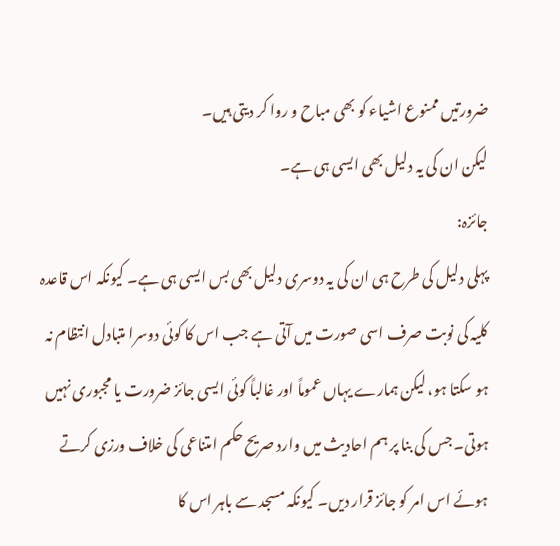ضرورتیں ممنوع اشیاء کو بھی مباح و روا کر دیتی ہیں۔
لیکن ان کی یہ دلیل بھی ایسی ہی ہے۔
جائزہ:
پہلی دلیل کی طرح ہی ان کی یہ دوسری دلیل بھی بس ایسی ہی ہے۔ کیونکہ اس قاعدہ کلیہ کی نوبت صرف اسی صورت میں آتی ہے جب اس کا کوئی دوسرا متبادل انتظام نہ ہو سکتا ہو، لیکن ہمارے یہاں عموماً اور غالباً کوئی ایسی جائز ضرورت یا مجبوری نہیں ہوتی۔ جس کی بنا پر ہم احادیث میں وارد صریح حکم امتناعی کی خلاف ورزی کرتے ہوئے اس امر کو جائز قرار دیں۔ کیونکہ مسجد سے باہر اس کا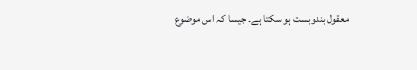معقول بندوبست ہو سکتا ہے۔ جیسا کہ اس موضوع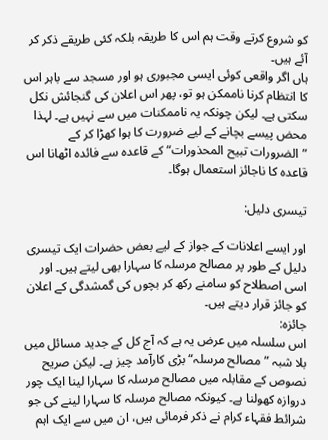کو شروع کرتے وقت ہم اس کا طریقہ بلکہ کئی طریقے ذکر کر آئے ہیں۔
ہاں اگر واقعی کوئی ایسی مجبوری ہو اور مسجد سے باہر اس کا انتظام کرنا ناممکن ہو تو، پھر اس اعلان کی گنجائش نکل سکتی ہے۔ لیکن چونکہ یہ ناممکنات میں سے نہیں ہے۔ لہذا محض پیسے بچانے کے لیے ضرورت کا ہوا کھڑا کر کے ”الضرورات تبيح المحذورات“ کے قاعدہ سے فائدہ اٹھانا اس قاعدہ کا ناجائز استعمال ہوگا۔

تیسری دلیل:

اور ایسے اعلانات کے جواز کے لیے بعض حضرات ایک تیسری دلیل کے طور پر مصالح مرسلہ کا سہارا بھی لیتے ہیں۔ اور اسی اصطلاح کو سامنے رکھ کر بچوں کی گمشدگی کے اعلان کو جائز قرار دیتے ہیں۔
جائزہ:
اس سلسلہ میں عرض یہ ہے کہ آج کل کے جدید مسائل میں بلا شبہ ”مصالح مرسلہ“ بڑی کارآمد چیز ہے۔ لیکن صریح نصوص کے مقابلہ میں مصالح مرسلہ کا سہارا لینا ایک چور دروازہ کھولنا ہے۔ کیونکہ مصالح مرسلہ کا سہارا لینے کی جو شرائط فقہاء کرام نے ذکر فرمائی ہیں، ان میں سے ایک اہم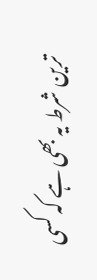ترین شرط یہ بھی ہے کہ کسی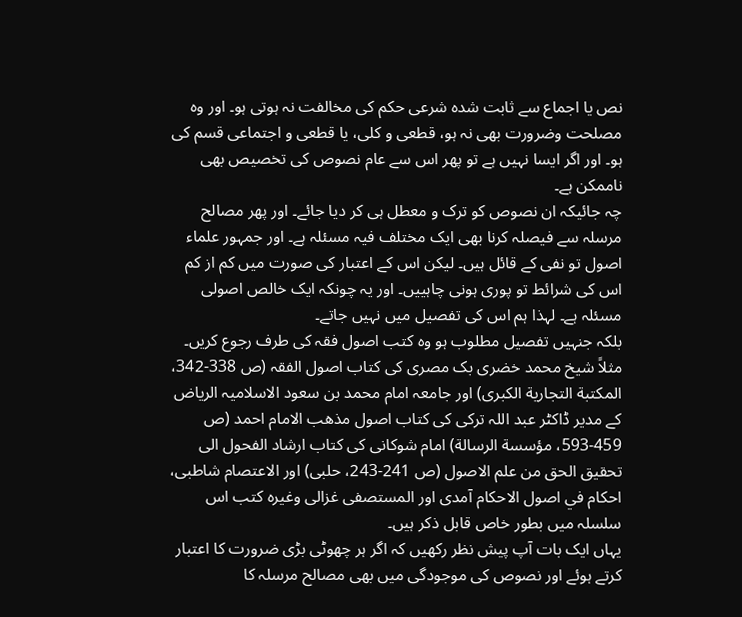نص یا اجماع سے ثابت شدہ شرعی حکم کی مخالفت نہ ہوتی ہو۔ اور وہ مصلحت وضرورت بھی نہ ہو، قطعی و کلی، یا قطعی و اجتماعی قسم کی ہو۔ اور اگر ایسا نہیں ہے تو پھر اس سے عام نصوص کی تخصیص بھی ناممکن ہے۔
چہ جائیکہ ان نصوص کو ترک و معطل ہی کر دیا جائے۔ اور پھر مصالح مرسلہ سے فیصلہ کرنا بھی ایک مختلف فیہ مسئلہ ہے۔ اور جمہور علماء اصول تو نفی کے قائل ہیں۔ لیکن اس کے اعتبار کی صورت میں کم از کم اس کی شرائط تو پوری ہونی چاہییں۔ اور یہ چونکہ ایک خالص اصولی مسئلہ ہے۔ لہذا ہم اس کی تفصیل میں نہیں جاتے۔
بلکہ جنہیں تفصیل مطلوب ہو وہ کتب اصول فقہ کی طرف رجوع کریں۔ مثلاً شیخ محمد خضری بک مصری کی کتاب اصول الفقہ (ص 338-342، المكتبة التجارية الكبرى) اور جامعہ امام محمد بن سعود الاسلامیہ الریاض کے مدیر ڈاکٹر عبد اللہ ترکی کی کتاب اصول مذهب الامام احمد (ص 459-593، مؤسسة الرسالة) امام شوکانی کی کتاب ارشاد الفحول الى تحقيق الحق من علم الاصول (ص 241-243، حلبی) اور الاعتصام شاطبی، احكام في اصول الاحكام آمدی اور المستصفی غزالی وغیرہ کتب اس سلسلہ میں بطور خاص قابل ذکر ہیں۔
یہاں ایک بات آپ پیش نظر رکھیں کہ اگر ہر چھوٹی بڑی ضرورت کا اعتبار کرتے ہوئے اور نصوص کی موجودگی میں بھی مصالح مرسلہ کا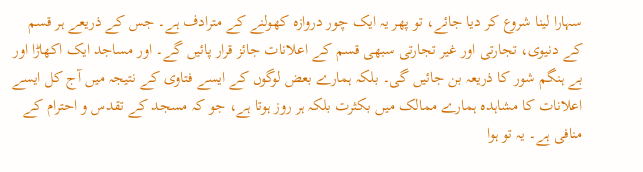سہارا لینا شروع کر دیا جائے، تو پھر یہ ایک چور دروازہ کھولنے کے مترادف ہے۔ جس کے ذریعے ہر قسم کے دنیوی، تجارتی اور غیر تجارتی سبھی قسم کے اعلانات جائز قرار پائیں گے۔ اور مساجد ایک اکھاڑا اور بے ہنگم شور کا ذریعہ بن جائیں گی۔ بلکہ ہمارے بعض لوگوں کے ایسے فتاوی کے نتیجہ میں آج کل ایسے اعلانات کا مشاہدہ ہمارے ممالک میں بکثرت بلکہ ہر روز ہوتا ہے، جو کہ مسجد کے تقدس و احترام کے منافی ہے۔ یہ تو ہوا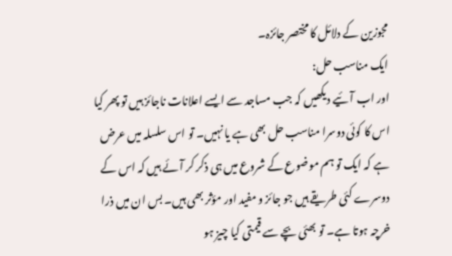مجوزین کے دلائل کا مختصر جائزہ۔
ایک مناسب حل:
اور اب آئیے دیکھیں کہ جب مساجد سے ایسے اعلانات ناجائز ہیں تو پھر کیا اس کا کوئی دوسرا مناسب حل بھی ہے یا نہیں۔ تو اس سلسلہ میں عرض ہے کہ ایک تو ہم موضوع کے شروع میں ہی ذکر کر آئے ہیں کہ اس کے دوسرے کئی طریقے ہیں جو جائز و مفید اور مؤثر بھی ہیں۔ بس ان میں ذرا خرچہ ہوتا ہے۔ تو بھئی بچے سے قیمتی کیا چیز ہو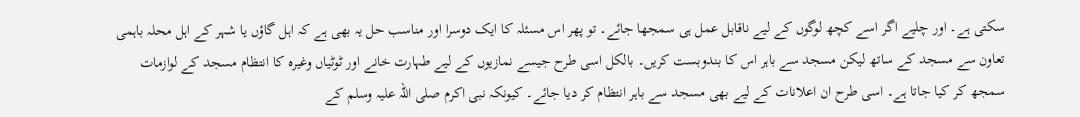سکتی ہے۔ اور چلیے اگر اسے کچھ لوگوں کے لیے ناقابل عمل ہی سمجھا جائے۔ تو پھر اس مسئلہ کا ایک دوسرا اور مناسب حل یہ بھی ہے کہ اہل گاؤں یا شہر کے اہل محلہ باہمی تعاون سے مسجد کے ساتھ لیکن مسجد سے باہر اس کا بندوبست کریں۔ بالکل اسی طرح جیسے نمازیوں کے لیے طہارت خانے اور ٹوٹیاں وغیرہ کا انتظام مسجد کے لوازمات سمجھ کر کیا جاتا ہے۔ اسی طرح ان اعلانات کے لیے بھی مسجد سے باہر انتظام کر دیا جائے۔ کیونکہ نبی اکرم صلی اللہ علیہ وسلم کے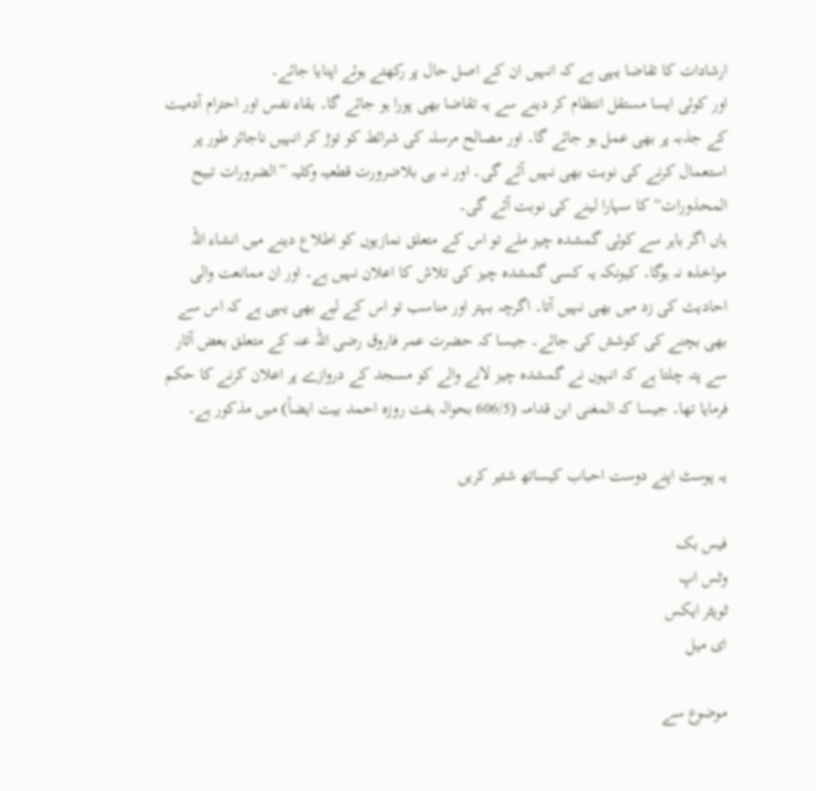ارشادات کا تقاضا یہی ہے کہ انہیں ان کے اصل حال پر رکھتے ہوئے اپنایا جائے۔
اور کوئی ایسا مستقل انتظام کر دینے سے یہ تقاضا بھی پورا ہو جائے گا۔ بقاء نفس اور احترام آدمیت کے جذبہ پر بھی عمل ہو جائے گا۔ اور مصالح مرسلہ کی شرائط کو توڑ کر انہیں ناجائز طور پر استعمال کرنے کی نوبت بھی نہیں آئے گی۔ اور نہ ہی بلاضرورت قطعیہ وکلیہ ”الضرورات تبيح المحذورات“ کا سہارا لینے کی نوبت آئے گی۔
ہاں اگر باہر سے کوئی گمشدہ چیز ملے تو اس کے متعلق نمازیوں کو اطلاع دینے میں انشاء اللہ مواخذہ نہ ہوگا۔ کیونکہ یہ کسی گمشدہ چیز کی تلاش کا اعلان نہیں ہے۔ اور ان ممانعت والی احادیث کی زد میں بھی نہیں آتا۔ اگرچہ بہتر اور مناسب تو اس کے لیے بھی یہی ہے کہ اس سے بھی بچنے کی کوشش کی جائے۔ جیسا کہ حضرت عمر فاروق رضی اللہ عنہ کے متعلق بعض آثار سے پتہ چلتا ہے کہ انہوں نے گمشدہ چیز لانے والے کو مسجد کے دروازے پر اعلان کرنے کا حکم فرمایا تھا۔ جیسا کہ المغنی ابن قدامہ (606/5 بحوالہ ہفت روزہ احمد بیت ایضاً) میں مذکور ہے۔

یہ پوسٹ اپنے دوست احباب کیساتھ شئیر کریں

فیس بک
وٹس اپ
ٹویٹر ایکس
ای میل

موضوع سے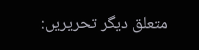متعلق دیگر تحریریں: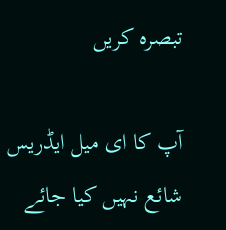تبصرہ کریں

آپ کا ای میل ایڈریس شائع نہیں کیا جائے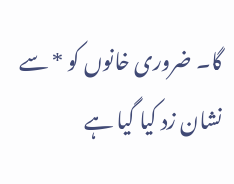گا۔ ضروری خانوں کو * سے نشان زد کیا گیا ہے